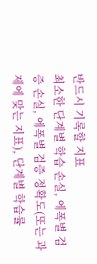반드시 기록할 지표
최소한 단계별 학습 손실, 에폭별 검증 손실, 에폭별 검증 정확도(또는 과제에 맞는 지표), 단계별 학습률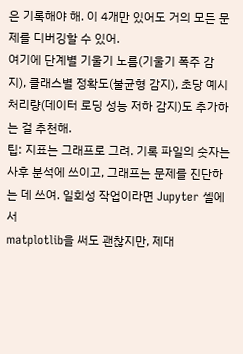은 기록해야 해. 이 4개만 있어도 거의 모든 문제를 디버깅할 수 있어.
여기에 단계별 기울기 노름(기울기 폭주 감지), 클래스별 정확도(불균형 감지), 초당 예시 처리량(데이터 로딩 성능 저하 감지)도 추가하는 걸 추천해.
팁: 지표는 그래프로 그려. 기록 파일의 숫자는 사후 분석에 쓰이고, 그래프는 문제를 진단하는 데 쓰여. 일회성 작업이라면 Jupyter 셀에서
matplotlib을 써도 괜찮지만, 제대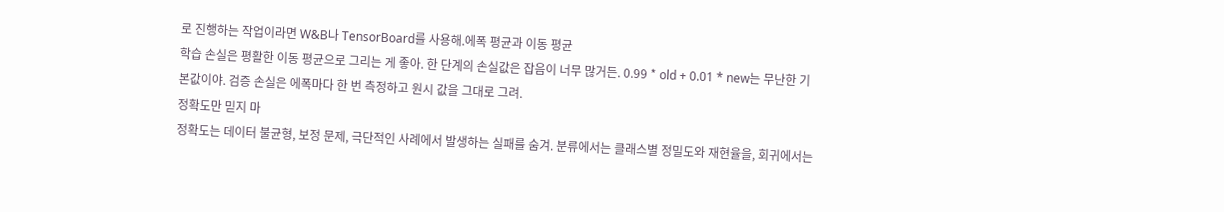로 진행하는 작업이라면 W&B나 TensorBoard를 사용해.에폭 평균과 이동 평균
학습 손실은 평활한 이동 평균으로 그리는 게 좋아. 한 단계의 손실값은 잡음이 너무 많거든. 0.99 * old + 0.01 * new는 무난한 기본값이야. 검증 손실은 에폭마다 한 번 측정하고 원시 값을 그대로 그려.
정확도만 믿지 마
정확도는 데이터 불균형, 보정 문제, 극단적인 사례에서 발생하는 실패를 숨겨. 분류에서는 클래스별 정밀도와 재현율을, 회귀에서는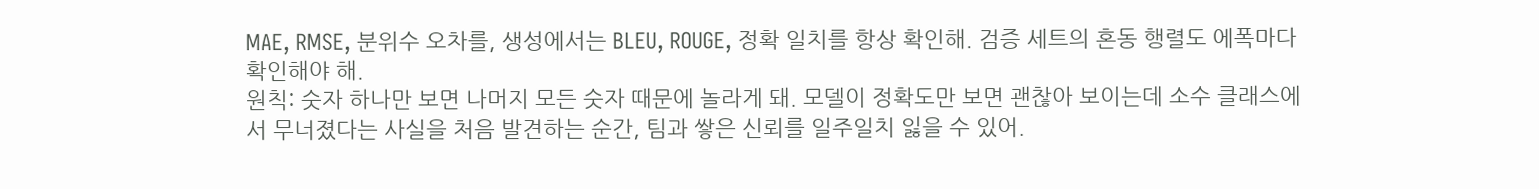MAE, RMSE, 분위수 오차를, 생성에서는 BLEU, ROUGE, 정확 일치를 항상 확인해. 검증 세트의 혼동 행렬도 에폭마다 확인해야 해.
원칙: 숫자 하나만 보면 나머지 모든 숫자 때문에 놀라게 돼. 모델이 정확도만 보면 괜찮아 보이는데 소수 클래스에서 무너졌다는 사실을 처음 발견하는 순간, 팀과 쌓은 신뢰를 일주일치 잃을 수 있어.